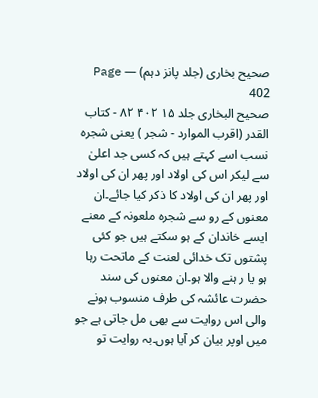صحیح بخاری (جلد پانز دہم) — Page 402
صحیح البخاری جلد ۱۵ ۴۰۲ ۸۲ - کتاب القدر (اقرب الموارد - شجر ) یعنی شجرہ نسب اسے کہتے ہیں کہ کسی جد اعلیٰ سے لیکر اس کی اولاد اور پھر ان کی اولاد اور پھر ان کی اولاد کا ذکر کیا جائے۔ان معنوں کے رو سے شجرہ ملعونہ کے معنے ایسے خاندان کے ہو سکتے ہیں جو کئی پشتوں تک خدائی لعنت کے ماتحت رہا ہو یا ر ہنے والا ہو۔ان معنوں کی سند حضرت عائشہ کی طرف منسوب ہونے والی اس روایت سے بھی مل جاتی ہے جو میں اوپر بیان کر آیا ہوں۔بہ روایت تو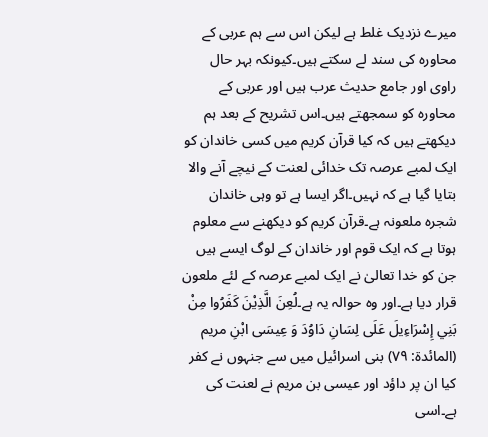میرے نزدیک غلط ہے لیکن اس سے ہم عربی کے محاورہ کی سند لے سکتے ہیں۔کیونکہ بہر حال راوی اور جامع حدیث عرب ہیں اور عربی کے محاورہ کو سمجھتے ہیں۔اس تشریح کے بعد ہم دیکھتے ہیں کہ کیا قرآن کریم میں کسی خاندان کو ایک لمبے عرصہ تک خدائی لعنت کے نیچے آنے والا بتایا گیا ہے کہ نہیں۔اگر ایسا ہے تو وہی خاندان شجرہ ملعونہ ہے۔قرآن کریم کو دیکھنے سے معلوم ہوتا ہے کہ ایک قوم اور خاندان کے لوگ ایسے ہیں جن کو خدا تعالیٰ نے ایک لمبے عرصہ کے لئے ملعون قرار دیا ہے۔اور وہ حوالہ یہ ہے۔لُعِنَ الَّذِيْنَ كَفَرُوا مِنْ بَنِي إِسْرَاءِيلَ عَلَى لِسَانِ دَاوُدَ وَ عِيسَى ابْنِ مريم (المائدۃ: ۷۹) بنی اسرائیل میں سے جنہوں نے کفر کیا ان پر داؤد اور عیسی بن مریم نے لعنت کی ہے۔اسی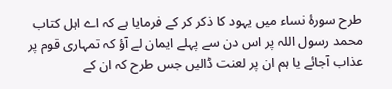طرح سورۂ نساء میں یہود کا ذکر کر کے فرمایا ہے کہ اے اہل کتاب محمد رسول اللہ پر اس دن سے پہلے ایمان لے آؤ کہ تمہاری قوم پر عذاب آجائے یا ہم ان پر لعنت ڈالیں جس طرح کہ ان کے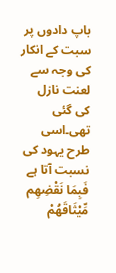باپ دادوں پر سبت کے انکار کی وجہ سے لعنت نازل کی گئی تھی۔اسی طرح یہود کی نسبت آتا ہے فَبِمَا نَقْضِهِم مِّيْثَاقَهُمْ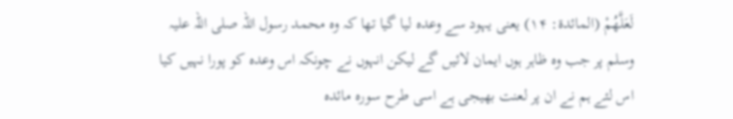لَعَلَّهُمْ (المائدۃ: ۱۴) یعنی یہود سے وعدہ لیا گیا تھا کہ وہ محمد رسول اللہ صلی اللہ علیہ وسلم پر جب وہ ظاہر ہوں ایمان لائیں گے لیکن انہوں نے چونکہ اس وعدہ کو پورا نہیں کیا اس لئے ہم نے ان پر لعنت بھیجی ہے اسی طرح سورہ مائدہ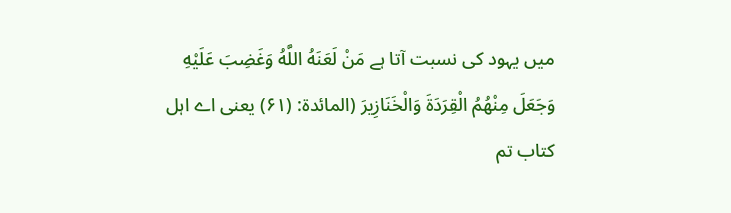میں یہود کی نسبت آتا ہے مَنْ لَعَنَهُ اللَّهُ وَغَضِبَ عَلَيْهِ وَجَعَلَ مِنْهُمُ الْقِرَدَةَ وَالْخَنَازِيرَ (المائدة: (۶۱) یعنی اے اہل کتاب تم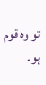تو وہ قوم ہو۔